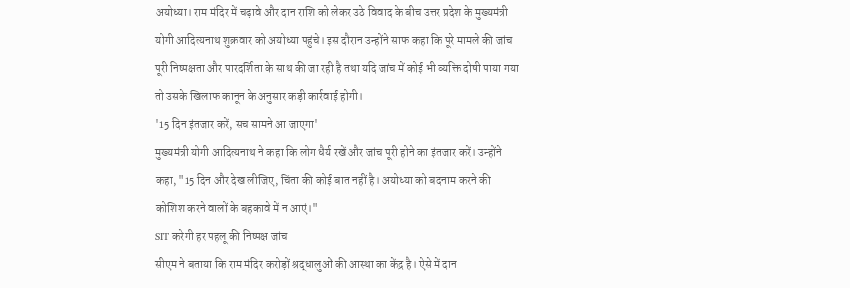अयोध्या। राम मंदिर में चढ़ावे और दान राशि को लेकर उठे विवाद के बीच उत्तर प्रदेश के मुख्यमंत्री योगी आदित्यनाथ शुक्रवार को अयोध्या पहुंचे। इस दौरान उन्होंने साफ कहा कि पूरे मामले की जांच पूरी निष्पक्षता और पारदर्शिता के साथ की जा रही है तथा यदि जांच में कोई भी व्यक्ति दोषी पाया गया तो उसके खिलाफ कानून के अनुसार कड़ी कार्रवाई होगी।
'15 दिन इंतजार करें, सच सामने आ जाएगा'
मुख्यमंत्री योगी आदित्यनाथ ने कहा कि लोग धैर्य रखें और जांच पूरी होने का इंतजार करें। उन्होंने कहा, "15 दिन और देख लीजिए, चिंता की कोई बात नहीं है। अयोध्या को बदनाम करने की कोशिश करने वालों के बहकावे में न आएं।"
SIT करेगी हर पहलू की निष्पक्ष जांच
सीएम ने बताया कि राम मंदिर करोड़ों श्रद्धालुओं की आस्था का केंद्र है। ऐसे में दान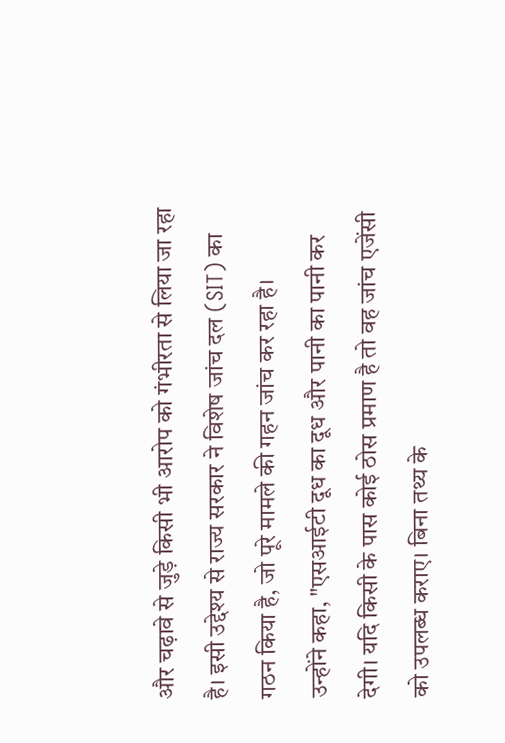और चढ़ावे से जुड़े किसी भी आरोप को गंभीरता से लिया जा रहा है। इसी उद्देश्य से राज्य सरकार ने विशेष जांच दल (SIT) का गठन किया है, जो पूरे मामले की गहन जांच कर रहा है।
उन्होंने कहा, "एसआईटी दूध का दूध और पानी का पानी कर देगी। यदि किसी के पास कोई ठोस प्रमाण है तो वह जांच एजेंसी को उपलब्ध कराए। बिना तथ्य के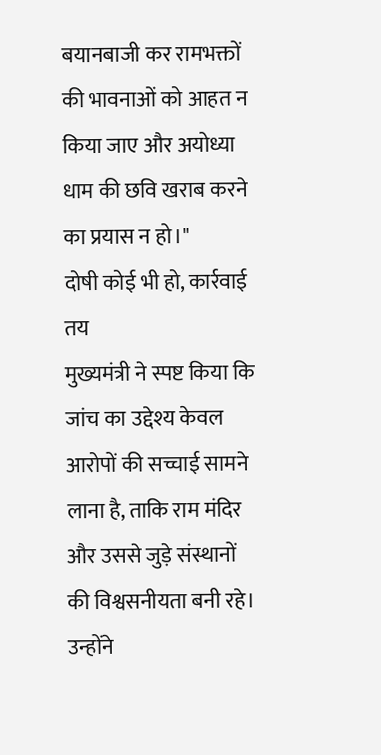बयानबाजी कर रामभक्तों की भावनाओं को आहत न किया जाए और अयोध्या धाम की छवि खराब करने का प्रयास न हो।"
दोषी कोई भी हो, कार्रवाई तय
मुख्यमंत्री ने स्पष्ट किया कि जांच का उद्देश्य केवल आरोपों की सच्चाई सामने लाना है, ताकि राम मंदिर और उससे जुड़े संस्थानों की विश्वसनीयता बनी रहे। उन्होंने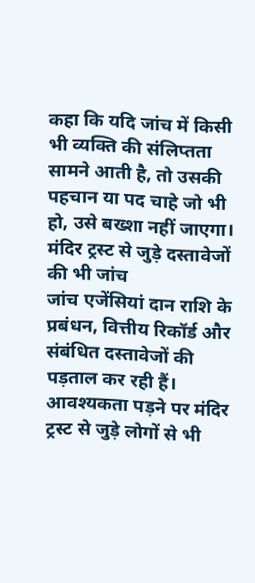कहा कि यदि जांच में किसी भी व्यक्ति की संलिप्तता सामने आती है, तो उसकी पहचान या पद चाहे जो भी हो, उसे बख्शा नहीं जाएगा।
मंदिर ट्रस्ट से जुड़े दस्तावेजों की भी जांच
जांच एजेंसियां दान राशि के प्रबंधन, वित्तीय रिकॉर्ड और संबंधित दस्तावेजों की पड़ताल कर रही हैं। आवश्यकता पड़ने पर मंदिर ट्रस्ट से जुड़े लोगों से भी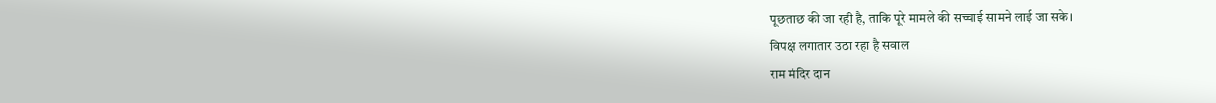पूछताछ की जा रही है, ताकि पूरे मामले की सच्चाई सामने लाई जा सके।
विपक्ष लगातार उठा रहा है सवाल
राम मंदिर दान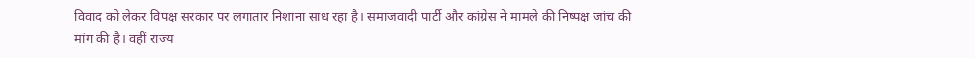विवाद को लेकर विपक्ष सरकार पर लगातार निशाना साध रहा है। समाजवादी पार्टी और कांग्रेस ने मामले की निष्पक्ष जांच की मांग की है। वहीं राज्य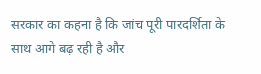सरकार का कहना है कि जांच पूरी पारदर्शिता के साथ आगे बढ़ रही है और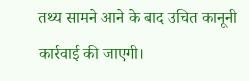तथ्य सामने आने के बाद उचित कानूनी कार्रवाई की जाएगी।